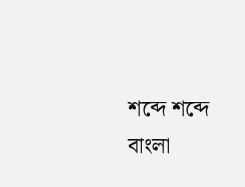শব্দে শব্দে বাংলা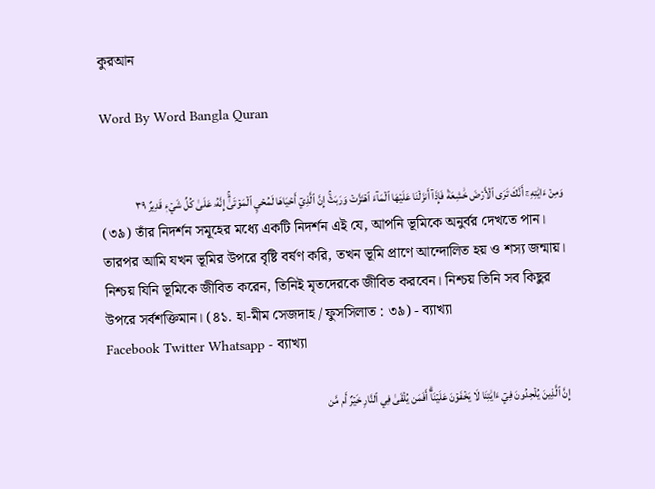কুরআন

Word By Word Bangla Quran


وَمِنۡ ءَايَٰتِهِۦٓ أَنَّكَ تَرَى ٱلۡأَرۡضَ خَٰشِعَةٗ فَإِذَآ أَنزَلۡنَا عَلَيۡهَا ٱلۡمَآءَ ٱهۡتَزَّتۡ وَرَبَتۡۚ إِنَّ ٱلَّذِيٓ أَحۡيَاهَا لَمُحۡيِ ٱلۡمَوۡتَىٰٓۚ إِنَّهُۥ عَلَىٰ كُلِّ شَيۡءٖ قَدِيرٌ ٣٩
(৩৯) তাঁর নিদর্শন সমূহের মধ্যে একটি নিদর্শন এই যে, আপনি ভূমিকে অনুর্বর দেখতে পান। তারপর আমি যখন ভূমির উপরে বৃষ্টি বর্ষণ করি, তখন ভূমি প্রাণে আন্দোলিত হয় ও শস্য জন্মায়। নিশ্চয় যিনি ভূমিকে জীবিত করেন, তিনিই মৃতদেরকে জীবিত করবেন। নিশ্চয় তিনি সব কিছুর উপরে সর্বশক্তিমান। (৪১. হা-মীম সেজদাহ / ফুসসিলাত : ৩৯) - ব্যাখ্যা
Facebook Twitter Whatsapp - ব্যাখ্যা

إِنَّ ٱلَّذِينَ يُلۡحِدُونَ فِيٓ ءَايَٰتِنَا لَا يَخۡفَوۡنَ عَلَيۡنَآۗ أَفَمَن يُلۡقَىٰ فِي ٱلنَّارِ خَيۡرٌ أَم مَّن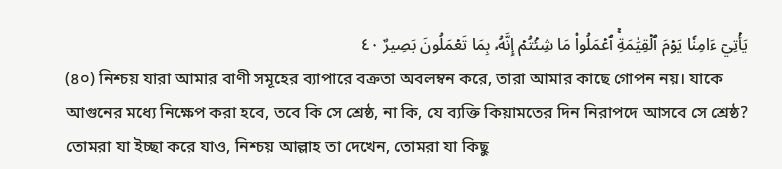يَأۡتِيٓ ءَامِنٗا يَوۡمَ ٱلۡقِيَٰمَةِۚ ٱعۡمَلُواْ مَا شِئۡتُمۡ إِنَّهُۥ بِمَا تَعۡمَلُونَ بَصِيرٌ ٤٠
(৪০) নিশ্চয় যারা আমার বাণী সমূহের ব্যাপারে বক্রতা অবলম্বন করে, তারা আমার কাছে গোপন নয়। যাকে আগুনের মধ্যে নিক্ষেপ করা হবে, তবে কি সে শ্রেষ্ঠ, না কি, যে ব্যক্তি কিয়ামতের দিন নিরাপদে আসবে সে শ্রেষ্ঠ? তোমরা যা ইচ্ছা করে যাও, নিশ্চয় আল্লাহ তা দেখেন, তোমরা যা কিছু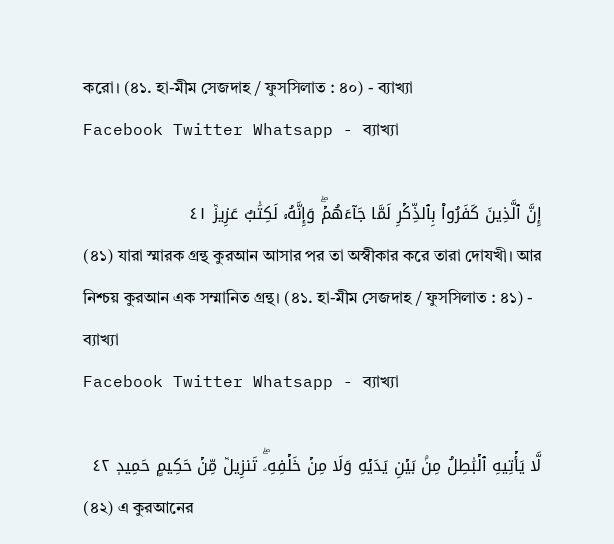করো। (৪১. হা-মীম সেজদাহ / ফুসসিলাত : ৪০) - ব্যাখ্যা
Facebook Twitter Whatsapp - ব্যাখ্যা

إِنَّ ٱلَّذِينَ كَفَرُواْ بِٱلذِّكۡرِ لَمَّا جَآءَهُمۡۖ وَإِنَّهُۥ لَكِتَٰبٌ عَزِيزٞ ٤١
(৪১) যারা স্মারক গ্রন্থ কুরআন আসার পর তা অস্বীকার করে তারা দোযখী। আর নিশ্চয় কুরআন এক সম্মানিত গ্রন্থ। (৪১. হা-মীম সেজদাহ / ফুসসিলাত : ৪১) - ব্যাখ্যা
Facebook Twitter Whatsapp - ব্যাখ্যা

لَّا يَأۡتِيهِ ٱلۡبَٰطِلُ مِنۢ بَيۡنِ يَدَيۡهِ وَلَا مِنۡ خَلۡفِهِۦۖ تَنزِيلٞ مِّنۡ حَكِيمٍ حَمِيدٖ ٤٢
(৪২) এ কুরআনের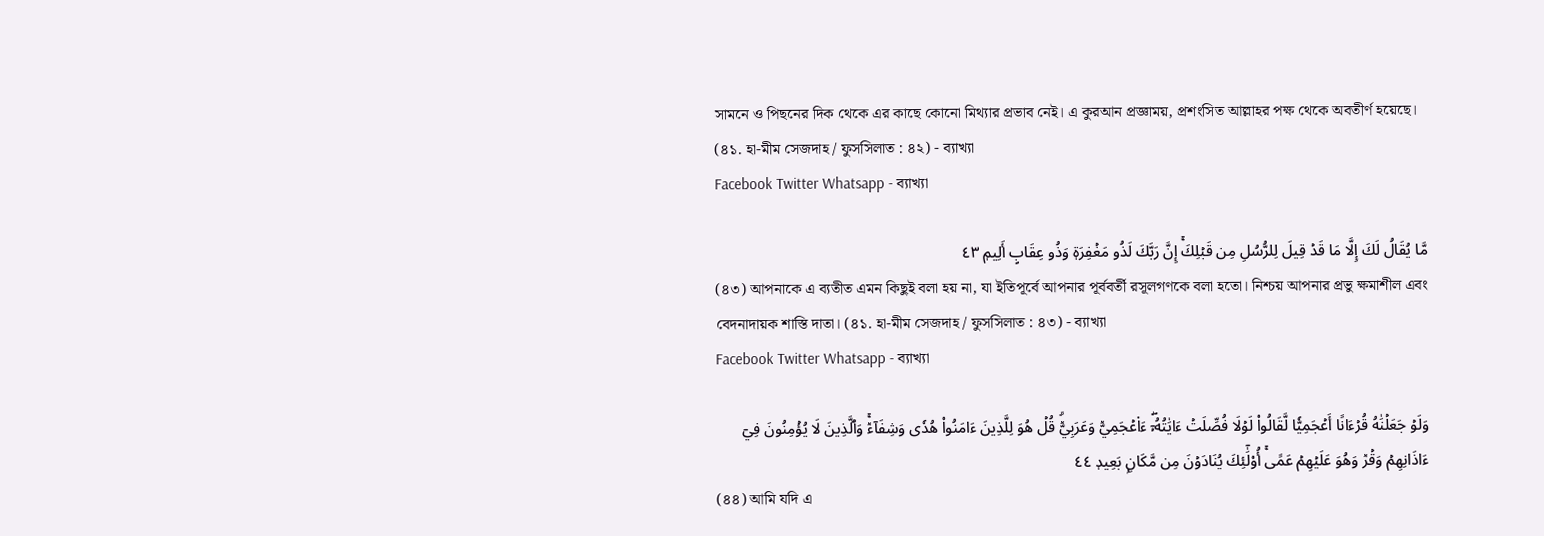সামনে ও পিছনের দিক থেকে এর কাছে কোনো মিথ্যার প্রভাব নেই। এ কুরআন প্রজ্ঞাময়, প্রশংসিত আল্লাহর পক্ষ থেকে অবতীর্ণ হয়েছে। (৪১. হা-মীম সেজদাহ / ফুসসিলাত : ৪২) - ব্যাখ্যা
Facebook Twitter Whatsapp - ব্যাখ্যা

مَّا يُقَالُ لَكَ إِلَّا مَا قَدۡ قِيلَ لِلرُّسُلِ مِن قَبۡلِكَۚ إِنَّ رَبَّكَ لَذُو مَغۡفِرَةٖ وَذُو عِقَابٍ أَلِيمٖ ٤٣
(৪৩) আপনাকে এ ব্যতীত এমন কিছুই বলা হয় না, যা ইতিপূর্বে আপনার পূর্ববর্তী রসূলগণকে বলা হতো। নিশ্চয় আপনার প্রভু ক্ষমাশীল এবং বেদনাদায়ক শাস্তি দাতা। (৪১. হা-মীম সেজদাহ / ফুসসিলাত : ৪৩) - ব্যাখ্যা
Facebook Twitter Whatsapp - ব্যাখ্যা

وَلَوۡ جَعَلۡنَٰهُ قُرۡءَانًا أَعۡجَمِيّٗا لَّقَالُواْ لَوۡلَا فُصِّلَتۡ ءَايَٰتُهُۥٓۖ ءَا۬عۡجَمِيّٞ وَعَرَبِيّٞۗ قُلۡ هُوَ لِلَّذِينَ ءَامَنُواْ هُدٗى وَشِفَآءٞۚ وَٱلَّذِينَ لَا يُؤۡمِنُونَ فِيٓ ءَاذَانِهِمۡ وَقۡرٞ وَهُوَ عَلَيۡهِمۡ عَمًىۚ أُوْلَٰٓئِكَ يُنَادَوۡنَ مِن مَّكَانِۭ بَعِيدٖ ٤٤
(৪৪) আমি যদি এ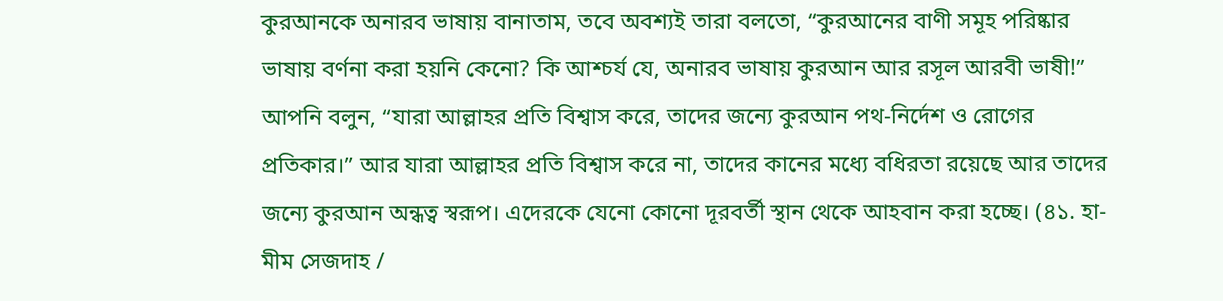কুরআনকে অনারব ভাষায় বানাতাম, তবে অবশ্যই তারা বলতো, “কুরআনের বাণী সমূহ পরিষ্কার ভাষায় বর্ণনা করা হয়নি কেনো? কি আশ্চর্য যে, অনারব ভাষায় কুরআন আর রসূল আরবী ভাষী!” আপনি বলুন, “যারা আল্লাহর প্রতি বিশ্বাস করে, তাদের জন্যে কুরআন পথ-নির্দেশ ও রোগের প্রতিকার।” আর যারা আল্লাহর প্রতি বিশ্বাস করে না, তাদের কানের মধ্যে বধিরতা রয়েছে আর তাদের জন্যে কুরআন অন্ধত্ব স্বরূপ। এদেরকে যেনো কোনো দূরবর্তী স্থান থেকে আহবান করা হচ্ছে। (৪১. হা-মীম সেজদাহ /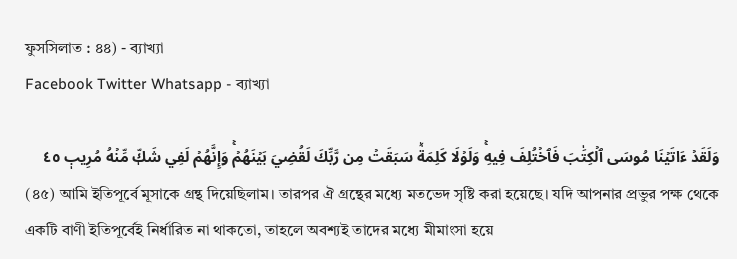ফুসসিলাত : ৪৪) - ব্যাখ্যা
Facebook Twitter Whatsapp - ব্যাখ্যা

وَلَقَدۡ ءَاتَيۡنَا مُوسَى ٱلۡكِتَٰبَ فَٱخۡتُلِفَ فِيهِۚ وَلَوۡلَا كَلِمَةٞ سَبَقَتۡ مِن رَّبِّكَ لَقُضِيَ بَيۡنَهُمۡۚ وَإِنَّهُمۡ لَفِي شَكّٖ مِّنۡهُ مُرِيبٖ ٤٥
(৪৫) আমি ইতিপূর্বে মূসাকে গ্রন্থ দিয়েছিলাম। তারপর ঐ গ্রন্থের মধ্যে মতভেদ সৃষ্টি করা হয়েছে। যদি আপনার প্রভুর পক্ষ থেকে একটি বাণী ইতিপূর্বেই নির্ধারিত না থাকতো, তাহলে অবশ্যই তাদের মধ্যে মীমাংসা হয়ে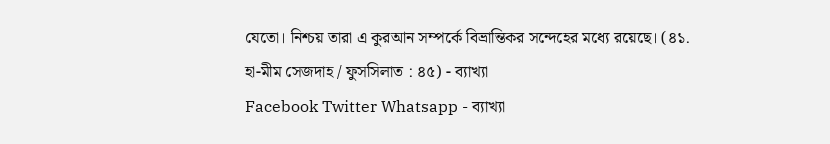যেতো। নিশ্চয় তারা এ কুরআন সম্পর্কে বিভ্রান্তিকর সন্দেহের মধ্যে রয়েছে। (৪১. হা-মীম সেজদাহ / ফুসসিলাত : ৪৫) - ব্যাখ্যা
Facebook Twitter Whatsapp - ব্যাখ্যা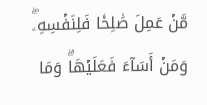مَّنۡ عَمِلَ صَٰلِحٗا فَلِنَفۡسِهِۦۖ وَمَنۡ أَسَآءَ فَعَلَيۡهَاۗ وَمَا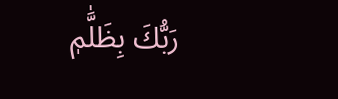رَبُّكَ بِظَلَّٰمٖ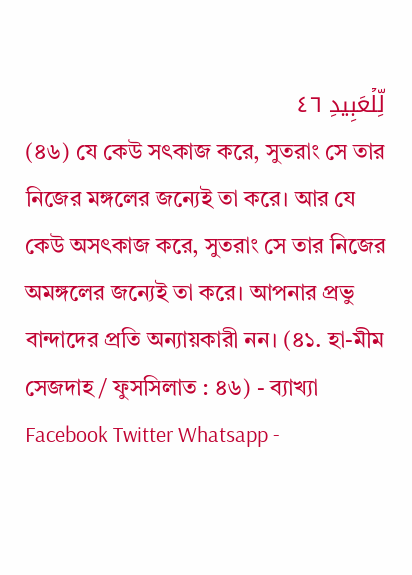لِّلۡعَبِيدِ ٤٦
(৪৬) যে কেউ সৎকাজ করে, সুতরাং সে তার নিজের মঙ্গলের জন্যেই তা করে। আর যে কেউ অসৎকাজ করে, সুতরাং সে তার নিজের অমঙ্গলের জন্যেই তা করে। আপনার প্রভু বান্দাদের প্রতি অন্যায়কারী নন। (৪১. হা-মীম সেজদাহ / ফুসসিলাত : ৪৬) - ব্যাখ্যা
Facebook Twitter Whatsapp -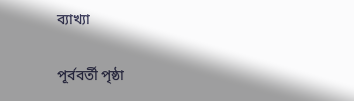ব্যাখ্যা

পূর্ববর্তী পৃষ্ঠা